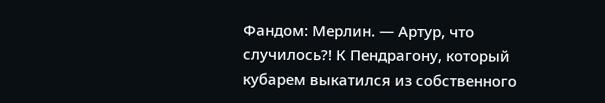Фандом: Мерлин. — Артур, что случилось?! К Пендрагону, который кубарем выкатился из собственного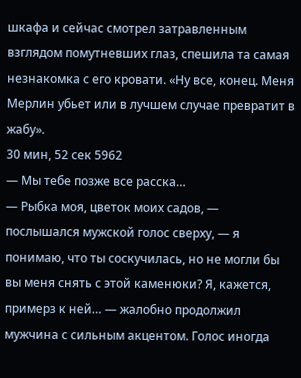шкафа и сейчас смотрел затравленным взглядом помутневших глаз, спешила та самая незнакомка с его кровати. «Ну все, конец. Меня Мерлин убьет или в лучшем случае превратит в жабу».
30 мин, 52 сек 5962
— Мы тебе позже все расска…
— Рыбка моя, цветок моих садов, — послышался мужской голос сверху, — я понимаю, что ты соскучилась, но не могли бы вы меня снять с этой каменюки? Я, кажется, примерз к ней… — жалобно продолжил мужчина с сильным акцентом. Голос иногда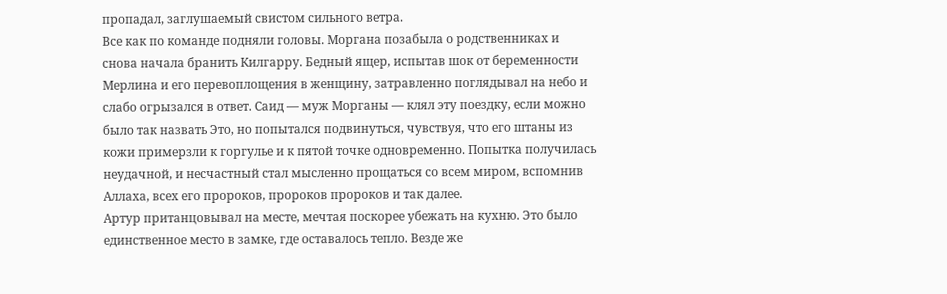пропадал, заглушаемый свистом сильного ветра.
Все как по команде подняли головы. Моргана позабыла о родственниках и снова начала бранить Килгарру. Бедный ящер, испытав шок от беременности Мерлина и его перевоплощения в женщину, затравленно поглядывал на небо и слабо огрызался в ответ. Саид — муж Морганы — клял эту поездку, если можно было так назвать Это, но попытался подвинуться, чувствуя, что его штаны из кожи примерзли к горгулье и к пятой точке одновременно. Попытка получилась неудачной, и несчастный стал мысленно прощаться со всем миром, вспомнив Аллаха, всех его пророков, пророков пророков и так далее.
Артур пританцовывал на месте, мечтая поскорее убежать на кухню. Это было единственное место в замке, где оставалось тепло. Везде же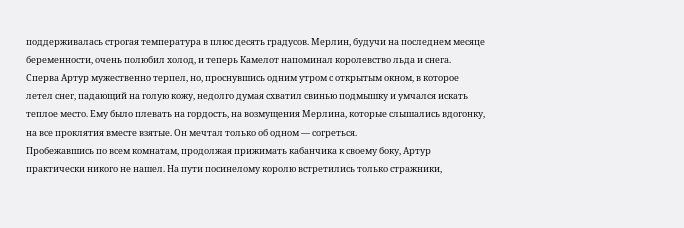поддерживалась строгая температура в плюс десять градусов. Мерлин, будучи на последнем месяце беременности, очень полюбил холод, и теперь Камелот напоминал королевство льда и снега.
Сперва Артур мужественно терпел, но, проснувшись одним утром с открытым окном, в которое летел снег, падающий на голую кожу, недолго думая схватил свинью подмышку и умчался искать теплое место. Ему было плевать на гордость, на возмущения Мерлина, которые слышались вдогонку, на все проклятия вместе взятые. Он мечтал только об одном — согреться.
Пробежавшись по всем комнатам, продолжая прижимать кабанчика к своему боку, Артур практически никого не нашел. На пути посинелому королю встретились только стражники,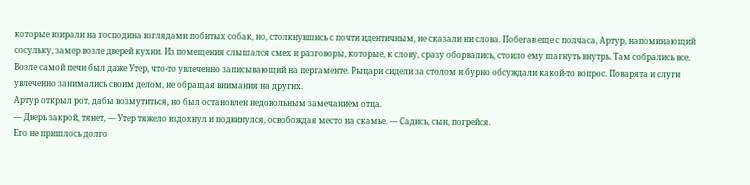которые взирали на господина взглядами побитых собак, но, столкнувшись с почти идентичным, не сказали ни слова. Побегав еще с полчаса, Артур, напоминающий сосульку, замер возле дверей кухни. Из помещения слышался смех и разговоры, которые, к слову, сразу оборвались, стоило ему шагнуть внутрь. Там собрались все. Возле самой печи был даже Утер, что-то увлеченно записывающий на пергаменте. Рыцари сидели за столом и бурно обсуждали какой-то вопрос. Поварята и слуги увлеченно занимались своим делом, не обращая внимания на других.
Артур открыл рот, дабы возмутиться, но был остановлен недовольным замечанием отца.
— Дверь закрой, тянет, — Утер тяжело вздохнул и подвинулся, освобождая место на скамье. — Садись, сын, погрейся.
Его не пришлось долго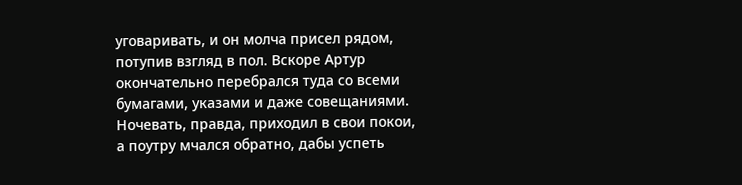уговаривать, и он молча присел рядом, потупив взгляд в пол. Вскоре Артур окончательно перебрался туда со всеми бумагами, указами и даже совещаниями. Ночевать, правда, приходил в свои покои, а поутру мчался обратно, дабы успеть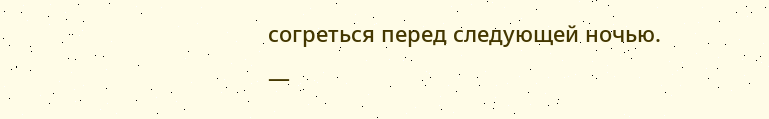согреться перед следующей ночью.
—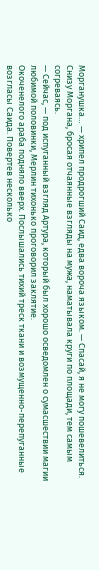Морганушка… — хрипел продрогший Саид, едва вороча языком. — Спасай, я не могу пошевелиться.
Снизу Моргана, бросая отчаянные взгляды на мужа, наматывала круги по площади, тем самым согреваясь.
— Сейчас, — под испуганный взгляд Артура, который был хорошо осведомлен о сумасшествии магии любимой половинки, Мерлин тихонько проговорил заклятие.
Окоченелого араба подняло вверх. Послышались тихий треск ткани и возмущенно-перепуганные возгласы Саида. Повертев несколько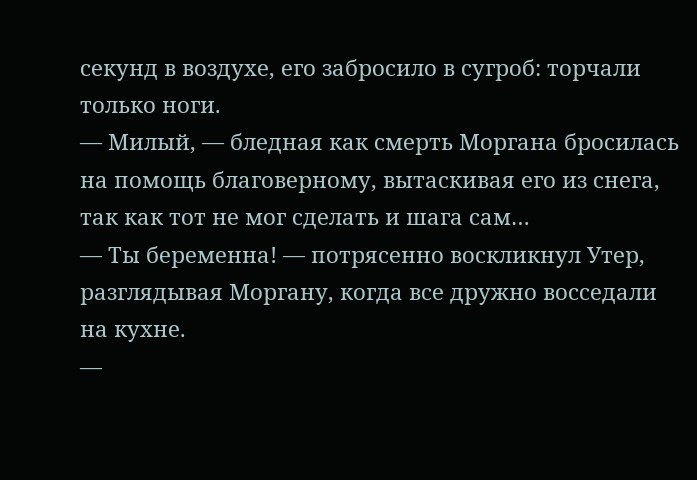секунд в воздухе, его забросило в сугроб: торчали только ноги.
— Милый, — бледная как смерть Моргана бросилась на помощь благоверному, вытаскивая его из снега, так как тот не мог сделать и шага сам…
— Ты беременна! — потрясенно воскликнул Утер, разглядывая Моргану, когда все дружно восседали на кухне.
—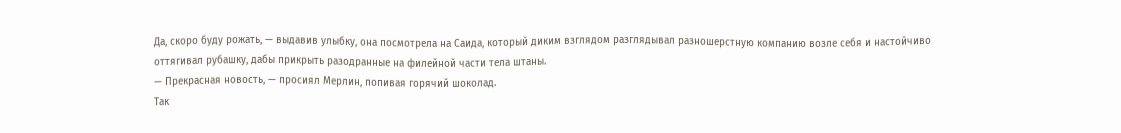Да, скоро буду рожать, — выдавив улыбку, она посмотрела на Саида, который диким взглядом разглядывал разношерстную компанию возле себя и настойчиво оттягивал рубашку, дабы прикрыть разодранные на филейной части тела штаны.
— Прекрасная новость, — просиял Мерлин, попивая горячий шоколад.
Так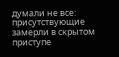думали не все: присутствующие замерли в скрытом приступе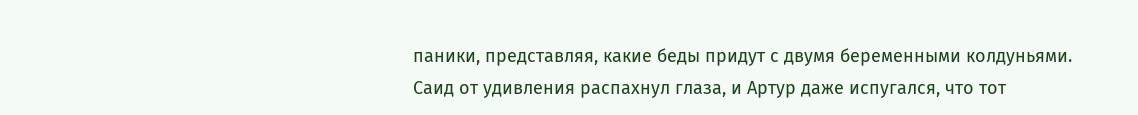паники, представляя, какие беды придут с двумя беременными колдуньями.
Саид от удивления распахнул глаза, и Артур даже испугался, что тот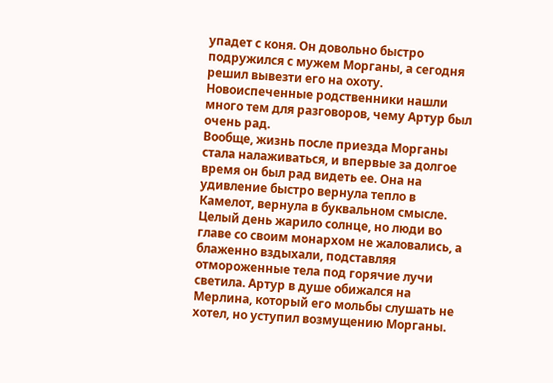упадет с коня. Он довольно быстро подружился с мужем Морганы, а сегодня решил вывезти его на охоту. Новоиспеченные родственники нашли много тем для разговоров, чему Артур был очень рад.
Вообще, жизнь после приезда Морганы стала налаживаться, и впервые за долгое время он был рад видеть ее. Она на удивление быстро вернула тепло в Камелот, вернула в буквальном смысле. Целый день жарило солнце, но люди во главе со своим монархом не жаловались, а блаженно вздыхали, подставляя отмороженные тела под горячие лучи светила. Артур в душе обижался на Мерлина, который его мольбы слушать не хотел, но уступил возмущению Морганы.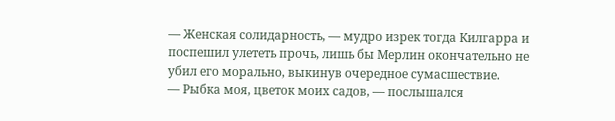— Женская солидарность, — мудро изрек тогда Килгарра и поспешил улететь прочь, лишь бы Мерлин окончательно не убил его морально, выкинув очередное сумасшествие.
— Рыбка моя, цветок моих садов, — послышался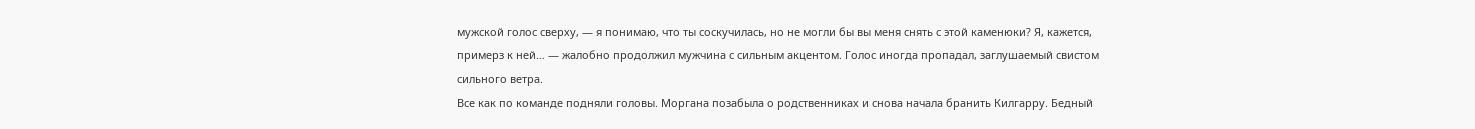мужской голос сверху, — я понимаю, что ты соскучилась, но не могли бы вы меня снять с этой каменюки? Я, кажется, примерз к ней… — жалобно продолжил мужчина с сильным акцентом. Голос иногда пропадал, заглушаемый свистом сильного ветра.
Все как по команде подняли головы. Моргана позабыла о родственниках и снова начала бранить Килгарру. Бедный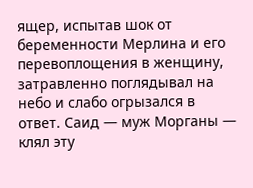ящер, испытав шок от беременности Мерлина и его перевоплощения в женщину, затравленно поглядывал на небо и слабо огрызался в ответ. Саид — муж Морганы — клял эту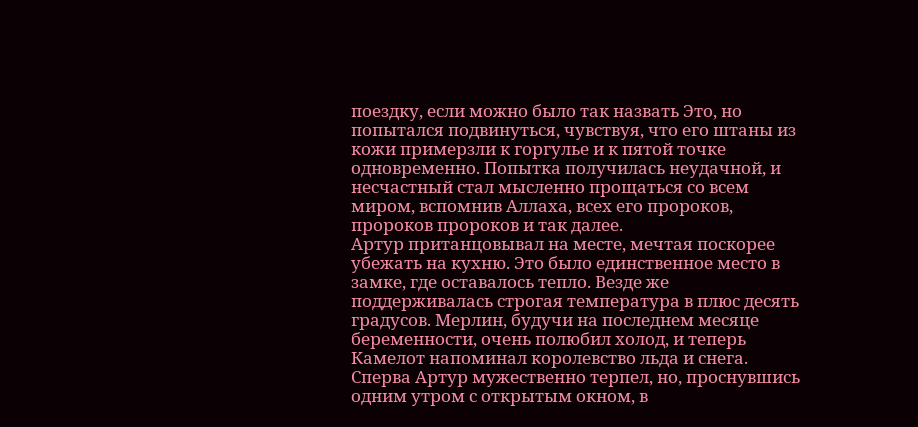поездку, если можно было так назвать Это, но попытался подвинуться, чувствуя, что его штаны из кожи примерзли к горгулье и к пятой точке одновременно. Попытка получилась неудачной, и несчастный стал мысленно прощаться со всем миром, вспомнив Аллаха, всех его пророков, пророков пророков и так далее.
Артур пританцовывал на месте, мечтая поскорее убежать на кухню. Это было единственное место в замке, где оставалось тепло. Везде же поддерживалась строгая температура в плюс десять градусов. Мерлин, будучи на последнем месяце беременности, очень полюбил холод, и теперь Камелот напоминал королевство льда и снега.
Сперва Артур мужественно терпел, но, проснувшись одним утром с открытым окном, в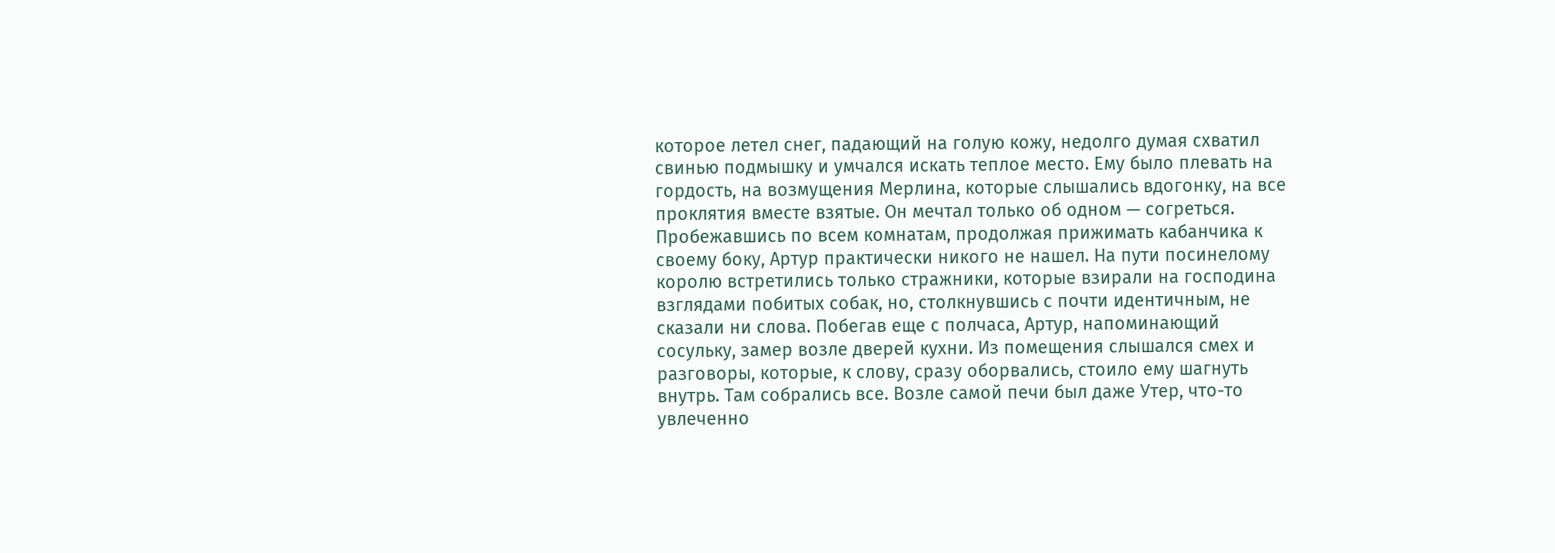которое летел снег, падающий на голую кожу, недолго думая схватил свинью подмышку и умчался искать теплое место. Ему было плевать на гордость, на возмущения Мерлина, которые слышались вдогонку, на все проклятия вместе взятые. Он мечтал только об одном — согреться.
Пробежавшись по всем комнатам, продолжая прижимать кабанчика к своему боку, Артур практически никого не нашел. На пути посинелому королю встретились только стражники, которые взирали на господина взглядами побитых собак, но, столкнувшись с почти идентичным, не сказали ни слова. Побегав еще с полчаса, Артур, напоминающий сосульку, замер возле дверей кухни. Из помещения слышался смех и разговоры, которые, к слову, сразу оборвались, стоило ему шагнуть внутрь. Там собрались все. Возле самой печи был даже Утер, что-то увлеченно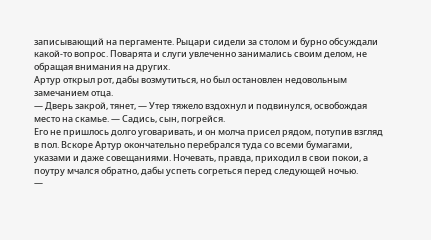записывающий на пергаменте. Рыцари сидели за столом и бурно обсуждали какой-то вопрос. Поварята и слуги увлеченно занимались своим делом, не обращая внимания на других.
Артур открыл рот, дабы возмутиться, но был остановлен недовольным замечанием отца.
— Дверь закрой, тянет, — Утер тяжело вздохнул и подвинулся, освобождая место на скамье. — Садись, сын, погрейся.
Его не пришлось долго уговаривать, и он молча присел рядом, потупив взгляд в пол. Вскоре Артур окончательно перебрался туда со всеми бумагами, указами и даже совещаниями. Ночевать, правда, приходил в свои покои, а поутру мчался обратно, дабы успеть согреться перед следующей ночью.
—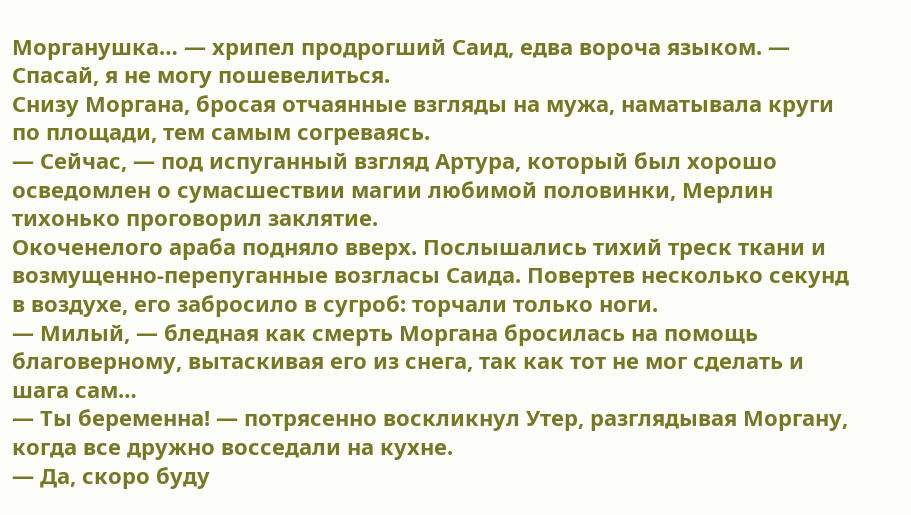Морганушка… — хрипел продрогший Саид, едва вороча языком. — Спасай, я не могу пошевелиться.
Снизу Моргана, бросая отчаянные взгляды на мужа, наматывала круги по площади, тем самым согреваясь.
— Сейчас, — под испуганный взгляд Артура, который был хорошо осведомлен о сумасшествии магии любимой половинки, Мерлин тихонько проговорил заклятие.
Окоченелого араба подняло вверх. Послышались тихий треск ткани и возмущенно-перепуганные возгласы Саида. Повертев несколько секунд в воздухе, его забросило в сугроб: торчали только ноги.
— Милый, — бледная как смерть Моргана бросилась на помощь благоверному, вытаскивая его из снега, так как тот не мог сделать и шага сам…
— Ты беременна! — потрясенно воскликнул Утер, разглядывая Моргану, когда все дружно восседали на кухне.
— Да, скоро буду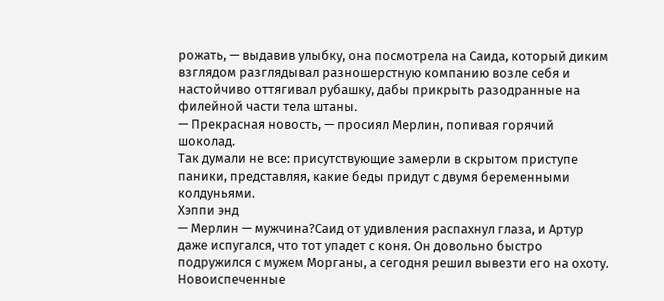рожать, — выдавив улыбку, она посмотрела на Саида, который диким взглядом разглядывал разношерстную компанию возле себя и настойчиво оттягивал рубашку, дабы прикрыть разодранные на филейной части тела штаны.
— Прекрасная новость, — просиял Мерлин, попивая горячий шоколад.
Так думали не все: присутствующие замерли в скрытом приступе паники, представляя, какие беды придут с двумя беременными колдуньями.
Хэппи энд
— Мерлин — мужчина?Саид от удивления распахнул глаза, и Артур даже испугался, что тот упадет с коня. Он довольно быстро подружился с мужем Морганы, а сегодня решил вывезти его на охоту. Новоиспеченные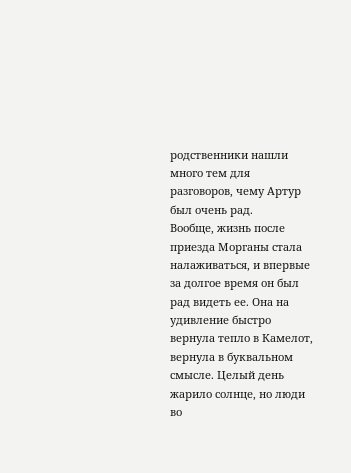родственники нашли много тем для разговоров, чему Артур был очень рад.
Вообще, жизнь после приезда Морганы стала налаживаться, и впервые за долгое время он был рад видеть ее. Она на удивление быстро вернула тепло в Камелот, вернула в буквальном смысле. Целый день жарило солнце, но люди во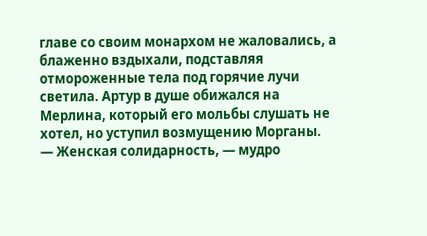главе со своим монархом не жаловались, а блаженно вздыхали, подставляя отмороженные тела под горячие лучи светила. Артур в душе обижался на Мерлина, который его мольбы слушать не хотел, но уступил возмущению Морганы.
— Женская солидарность, — мудро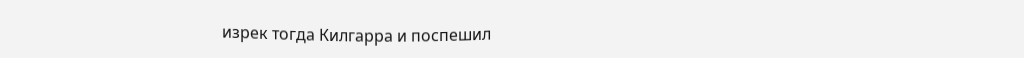изрек тогда Килгарра и поспешил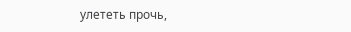улететь прочь,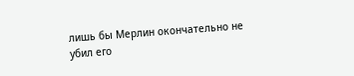лишь бы Мерлин окончательно не убил его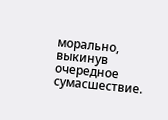морально, выкинув очередное сумасшествие.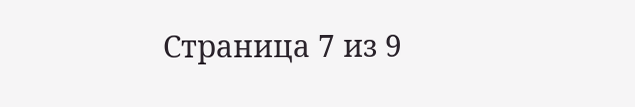Страница 7 из 9